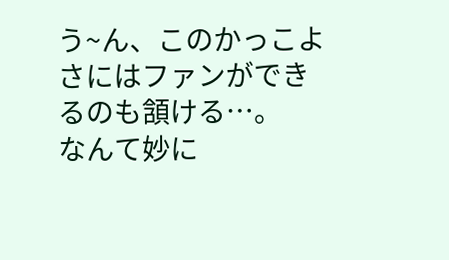う~ん、このかっこよさにはファンができるのも頷ける…。
なんて妙に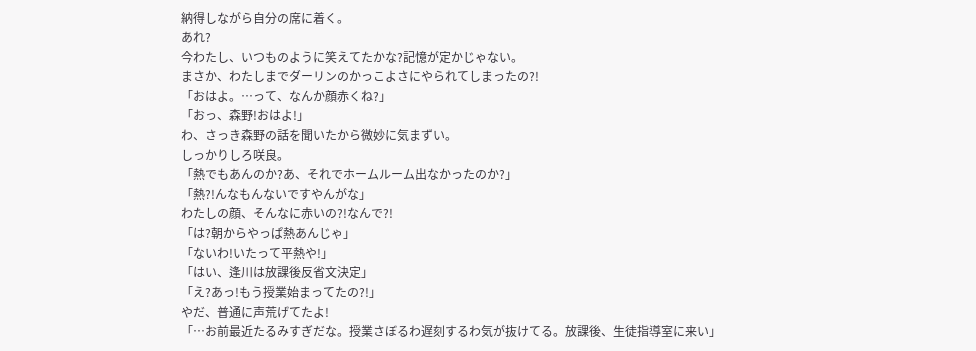納得しながら自分の席に着く。
あれ?
今わたし、いつものように笑えてたかな?記憶が定かじゃない。
まさか、わたしまでダーリンのかっこよさにやられてしまったの?!
「おはよ。…って、なんか顔赤くね?」
「おっ、森野!おはよ!」
わ、さっき森野の話を聞いたから微妙に気まずい。
しっかりしろ咲良。
「熱でもあんのか?あ、それでホームルーム出なかったのか?」
「熱?!んなもんないですやんがな」
わたしの顔、そんなに赤いの?!なんで?!
「は?朝からやっぱ熱あんじゃ」
「ないわ!いたって平熱や!」
「はい、逢川は放課後反省文決定」
「え?あっ!もう授業始まってたの?!」
やだ、普通に声荒げてたよ!
「…お前最近たるみすぎだな。授業さぼるわ遅刻するわ気が抜けてる。放課後、生徒指導室に来い」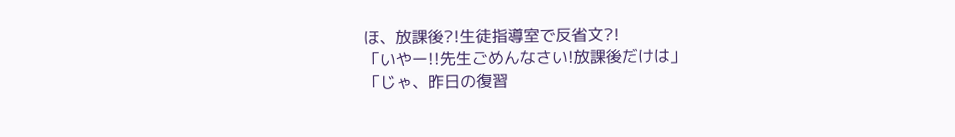ほ、放課後?!生徒指導室で反省文?!
「いやー!!先生ごめんなさい!放課後だけは」
「じゃ、昨日の復習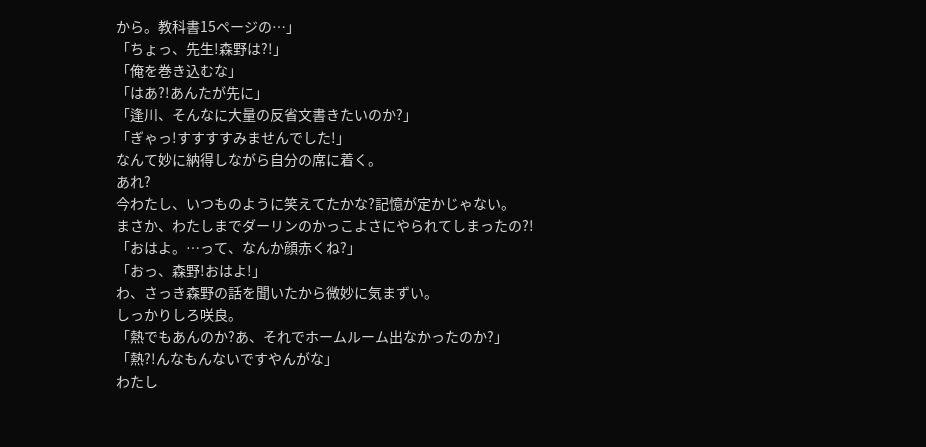から。教科書15ページの…」
「ちょっ、先生!森野は?!」
「俺を巻き込むな」
「はあ?!あんたが先に」
「逢川、そんなに大量の反省文書きたいのか?」
「ぎゃっ!すすすすみませんでした!」
なんて妙に納得しながら自分の席に着く。
あれ?
今わたし、いつものように笑えてたかな?記憶が定かじゃない。
まさか、わたしまでダーリンのかっこよさにやられてしまったの?!
「おはよ。…って、なんか顔赤くね?」
「おっ、森野!おはよ!」
わ、さっき森野の話を聞いたから微妙に気まずい。
しっかりしろ咲良。
「熱でもあんのか?あ、それでホームルーム出なかったのか?」
「熱?!んなもんないですやんがな」
わたし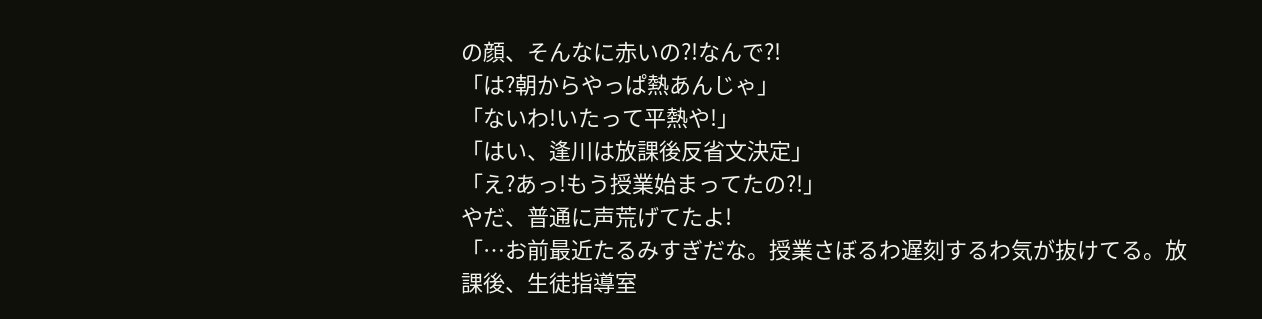の顔、そんなに赤いの?!なんで?!
「は?朝からやっぱ熱あんじゃ」
「ないわ!いたって平熱や!」
「はい、逢川は放課後反省文決定」
「え?あっ!もう授業始まってたの?!」
やだ、普通に声荒げてたよ!
「…お前最近たるみすぎだな。授業さぼるわ遅刻するわ気が抜けてる。放課後、生徒指導室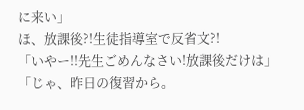に来い」
ほ、放課後?!生徒指導室で反省文?!
「いやー!!先生ごめんなさい!放課後だけは」
「じゃ、昨日の復習から。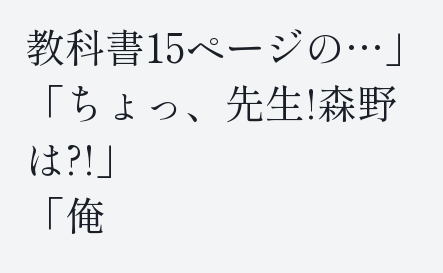教科書15ページの…」
「ちょっ、先生!森野は?!」
「俺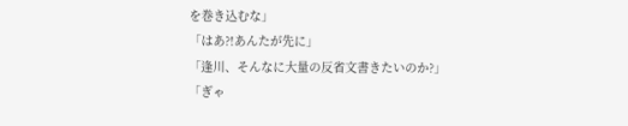を巻き込むな」
「はあ?!あんたが先に」
「逢川、そんなに大量の反省文書きたいのか?」
「ぎゃ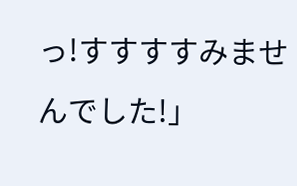っ!すすすすみませんでした!」